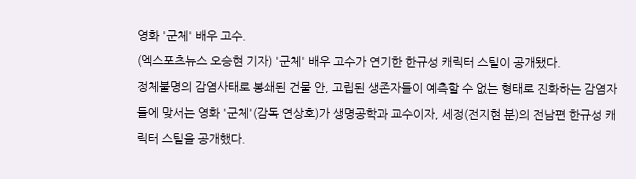영화 '군체' 배우 고수.
(엑스포츠뉴스 오승현 기자) '군체' 배우 고수가 연기한 한규성 캐릭터 스틸이 공개됐다.
정체불명의 감염사태로 봉쇄된 건물 안, 고립된 생존자들이 예측할 수 없는 형태로 진화하는 감염자들에 맞서는 영화 '군체'(감독 연상호)가 생명공학과 교수이자, 세정(전지현 분)의 전남편 한규성 캐릭터 스틸을 공개했다.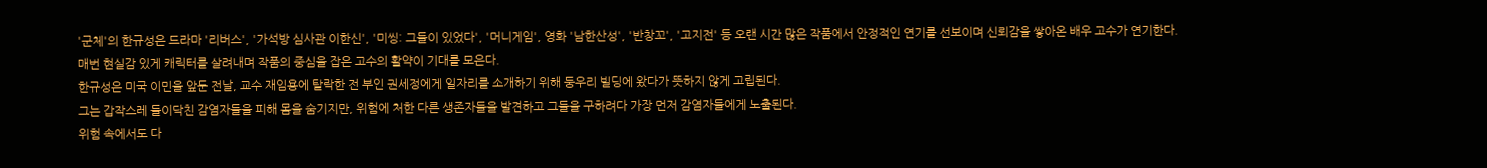'군체'의 한규성은 드라마 '리버스', '가석방 심사관 이한신', '미씽: 그들이 있었다', '머니게임', 영화 '남한산성', '반창꼬', '고지전' 등 오랜 시간 많은 작품에서 안정적인 연기를 선보이며 신뢰감을 쌓아온 배우 고수가 연기한다.
매번 현실감 있게 캐릭터를 살려내며 작품의 중심을 잡은 고수의 활약이 기대를 모은다.
한규성은 미국 이민을 앞둔 전날, 교수 재임용에 탈락한 전 부인 권세정에게 일자리를 소개하기 위해 둥우리 빌딩에 왔다가 뜻하지 않게 고립된다.
그는 갑작스레 들이닥친 감염자들을 피해 몸을 숨기지만, 위험에 처한 다른 생존자들을 발견하고 그들을 구하려다 가장 먼저 감염자들에게 노출된다.
위험 속에서도 다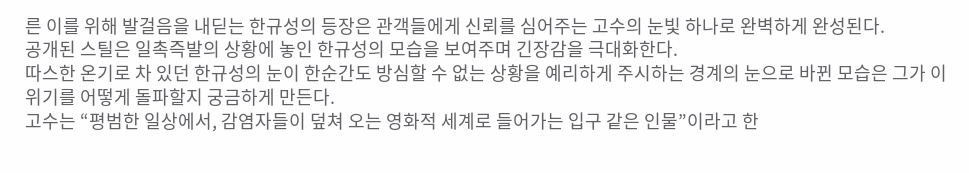른 이를 위해 발걸음을 내딛는 한규성의 등장은 관객들에게 신뢰를 심어주는 고수의 눈빛 하나로 완벽하게 완성된다.
공개된 스틸은 일촉즉발의 상황에 놓인 한규성의 모습을 보여주며 긴장감을 극대화한다.
따스한 온기로 차 있던 한규성의 눈이 한순간도 방심할 수 없는 상황을 예리하게 주시하는 경계의 눈으로 바뀐 모습은 그가 이 위기를 어떻게 돌파할지 궁금하게 만든다.
고수는 “평범한 일상에서, 감염자들이 덮쳐 오는 영화적 세계로 들어가는 입구 같은 인물”이라고 한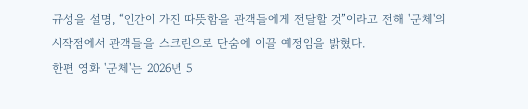규성을 설명, “인간이 가진 따뜻함을 관객들에게 전달할 것”이라고 전해 '군체'의 시작점에서 관객들을 스크린으로 단숨에 이끌 예정임을 밝혔다.
한편 영화 '군체'는 2026년 5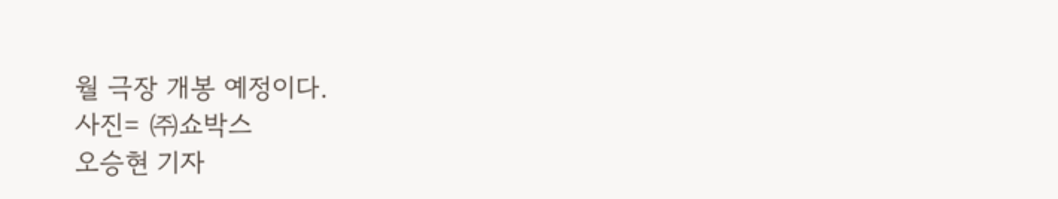월 극장 개봉 예정이다.
사진= ㈜쇼박스
오승현 기자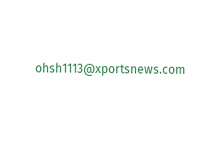ohsh1113@xportsnews.com